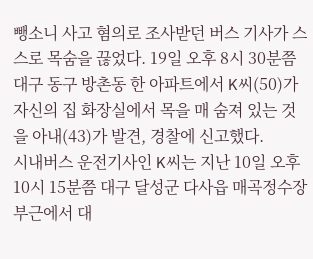뺑소니 사고 혐의로 조사받던 버스 기사가 스스로 목숨을 끊었다. 19일 오후 8시 30분쯤 대구 동구 방촌동 한 아파트에서 K씨(50)가 자신의 집 화장실에서 목을 매 숨져 있는 것을 아내(43)가 발견, 경찰에 신고했다.
시내버스 운전기사인 K씨는 지난 10일 오후 10시 15분쯤 대구 달성군 다사읍 매곡정수장 부근에서 대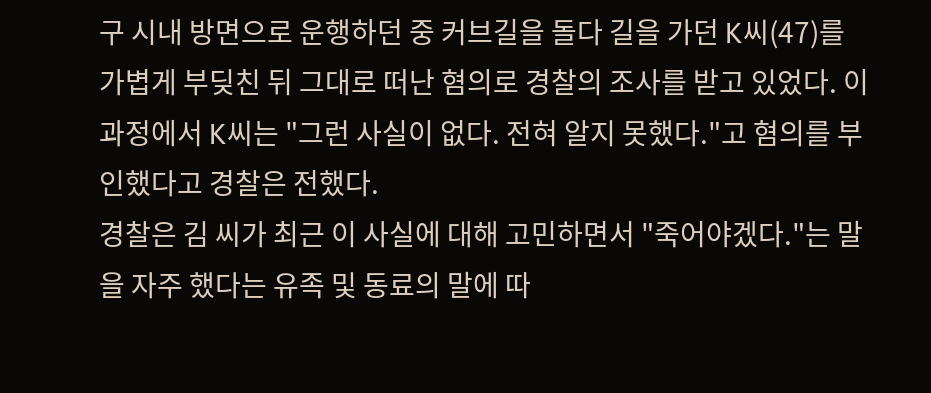구 시내 방면으로 운행하던 중 커브길을 돌다 길을 가던 K씨(47)를 가볍게 부딪친 뒤 그대로 떠난 혐의로 경찰의 조사를 받고 있었다. 이 과정에서 K씨는 "그런 사실이 없다. 전혀 알지 못했다."고 혐의를 부인했다고 경찰은 전했다.
경찰은 김 씨가 최근 이 사실에 대해 고민하면서 "죽어야겠다."는 말을 자주 했다는 유족 및 동료의 말에 따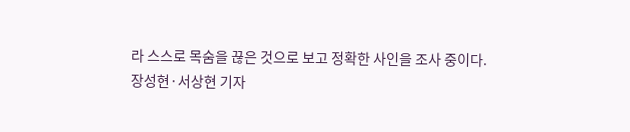라 스스로 목숨을 끊은 것으로 보고 정확한 사인을 조사 중이다.
장성현·서상현 기자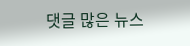댓글 많은 뉴스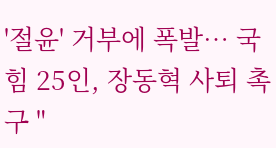'절윤' 거부에 폭발… 국힘 25인, 장동혁 사퇴 촉구 "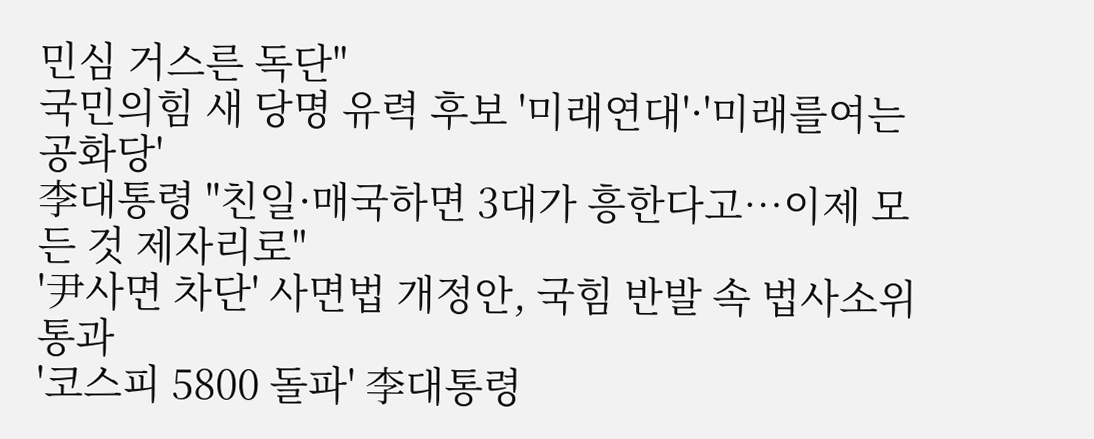민심 거스른 독단"
국민의힘 새 당명 유력 후보 '미래연대'·'미래를여는공화당'
李대통령 "친일·매국하면 3대가 흥한다고…이제 모든 것 제자리로"
'尹사면 차단' 사면법 개정안, 국힘 반발 속 법사소위 통과
'코스피 5800 돌파' 李대통령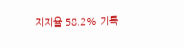지지율 58.2% 기록